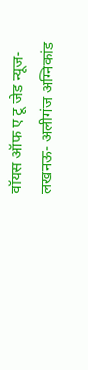वॉयस ऑफ ए टू जेड न्यूज-
लखनऊ- अलीगंज अग्निकांड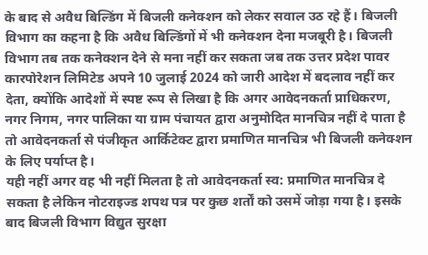के बाद से अवैध बिल्डिंग में बिजली कनेक्शन को लेकर सवाल उठ रहे हैं। बिजली विभाग का कहना है कि अवैध बिल्डिंगों में भी कनेक्शन देना मजबूरी है। बिजली विभाग तब तक कनेक्शन देने से मना नहीं कर सकता जब तक उत्तर प्रदेश पावर कारपोरेशन लिमिटेड अपने 10 जुलाई 2024 को जारी आदेश में बदलाव नहीं कर देता, क्योंकि आदेशों में स्पष्ट रूप से लिखा है कि अगर आवेदनकर्ता प्राधिकरण, नगर निगम, नगर पालिका या ग्राम पंचायत द्वारा अनुमोदित मानचित्र नहीं दे पाता है तो आवेदनकर्ता से पंजीकृत आर्किटेक्ट द्वारा प्रमाणित मानचित्र भी बिजली कनेक्शन के लिए पर्याप्त है।
यही नहीं अगर वह भी नहीं मिलता है तो आवेदनकर्ता स्व: प्रमाणित मानचित्र दे सकता है लेकिन नोटराइज्ड शपथ पत्र पर कुछ शर्तों को उसमें जोड़ा गया है। इसके बाद बिजली विभाग विद्युत सुरक्षा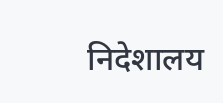निदेशालय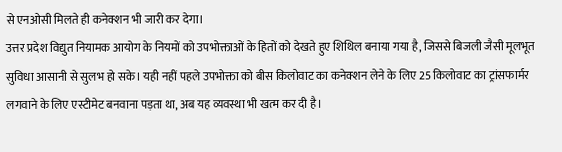से एनओसी मिलते ही कनेक्शन भी जारी कर देगा।
उत्तर प्रदेश विद्युत नियामक आयोग के नियमों को उपभोक्ताओं के हितों को देखते हुए शिथिल बनाया गया है, जिससे बिजली जैसी मूलभूत सुविधा आसानी से सुलभ हो सके। यही नहीं पहले उपभोक्ता को बीस किलोवाट का कनेक्शन लेने के लिए 25 किलोवाट का ट्रांसफार्मर लगवाने के लिए एस्टीमेट बनवाना पड़ता था, अब यह व्यवस्था भी खत्म कर दी है।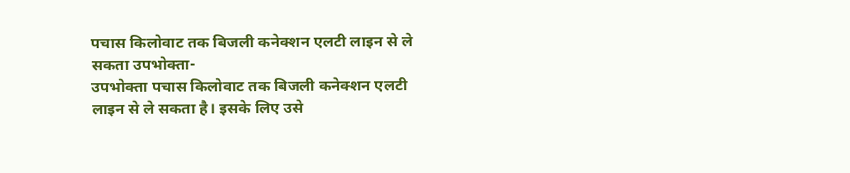पचास किलोवाट तक बिजली कनेक्शन एलटी लाइन से ले सकता उपभोक्ता-
उपभोक्ता पचास किलोवाट तक बिजली कनेक्शन एलटी लाइन से ले सकता है। इसके लिए उसे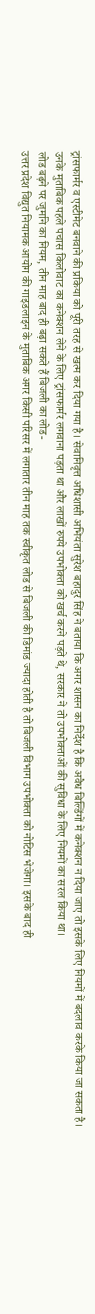ट्रांसफार्मर व एस्टीमेट बनवाने की प्रकिया को पूरी तरह से खत्म कर दिया गया है। सेवानिवृत्त अधिशासी अभियंता सुरेश बहादुर सिंह ने बताया कि अगर शासन का निर्देश है कि अवैध बिल्डिंगों में कनेक्शन न दिया जाए तो इसके लिए नियमों में बदलाव करके किया जा सकता है।
उनके मुताबिक पहले पचास किलोवाट का कनेक्शन लेने के लिए ट्रांसफार्मर लगवाना पड़ता था और लाखों रुपये उपभोक्ता को खर्च करने पड़ते थे, सरकार ने तो उपभोक्ताओं की सुविधा के लिए नियमों का सरल किया था।
लोड बढ़ने पर जुर्माने का नियम, तीन माह बाद ही बढ़ा सकते हैं बिजली का लोड-
उत्तर प्रदेश विद्युत नियामक आयोग की गाइडलाइन के मुताबिक अगर किसी परिसर में लगातार तीन माह तक स्वीकृत लोड से बिजली की डिमांड ज्यादा होती है तो बिजली विभाग उपभोक्ता को नोटिस भेजेगा। इसके बाद ही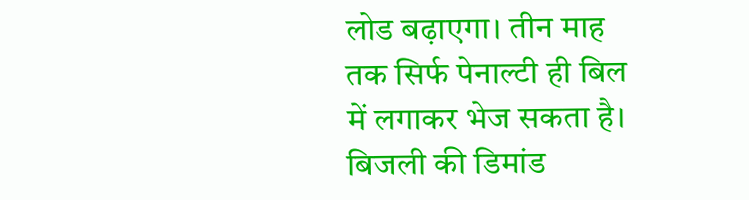लोड बढ़ाएगा। तीन माह तक सिर्फ पेनाल्टी ही बिल में लगाकर भेज सकता है। बिजली की डिमांड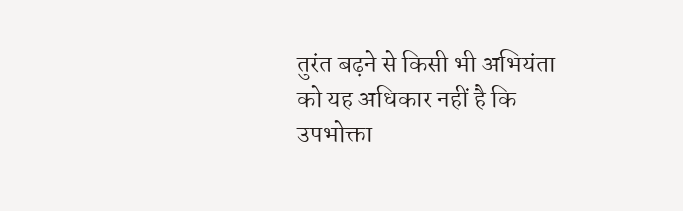तुरंत बढ़ने से किसी भी अभियंता को यह अधिकार नहीं है कि उपभोक्ता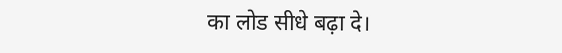का लोड सीधे बढ़ा दे।